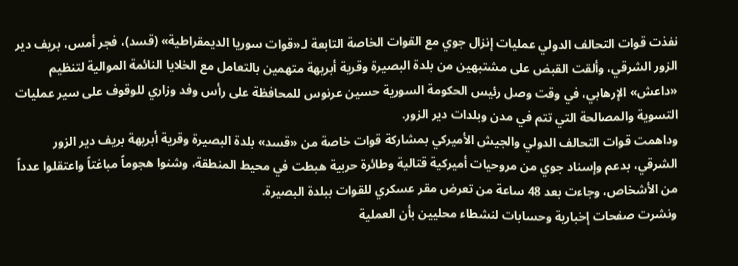نفذت قوات التحالف الدولي عمليات إنزال جوي مع القوات الخاصة التابعة لـ«قوات سوريا الديمقراطية» (قسد)، فجر أمس، بريف دير الزور الشرقي، وألقت القبض على مشتبهين من بلدة البصيرة وقرية أبريهة متهمين بالتعامل مع الخلايا النائمة الموالية لتنظيم «داعش» الإرهابي، في وقت وصل رئيس الحكومة السورية حسين عرنوس للمحافظة على رأس وفد وزاري للوقوف على سير عمليات التسوية والمصالحة التي تتم في مدن وبلدات دير الزور.
وداهمت قوات التحالف الدولي والجيش الأميركي بمشاركة قوات خاصة من «قسد» بلدة البصيرة وقرية أبريهة بريف دير الزور الشرقي، بدعم وإسناد جوي من مروحيات أميركية قتالية وطائرة حربية هبطت في محيط المنطقة، وشنوا هجوماً مباغتاً واعتقلوا عدداً من الأشخاص، وجاءت بعد 48 ساعة من تعرض مقر عسكري للقوات ببلدة البصيرة.
ونشرت صفحات إخبارية وحسابات لنشطاء محليين بأن العملية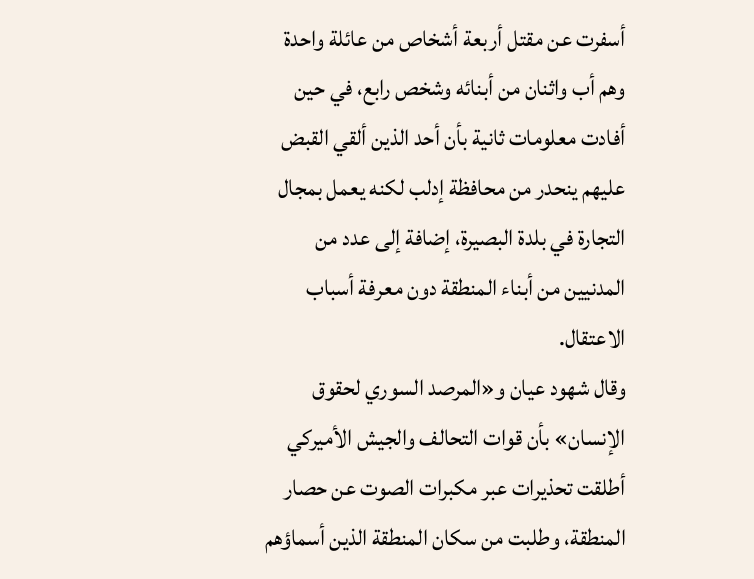أسفرت عن مقتل أربعة أشخاص من عائلة واحدة وهم أب واثنان من أبنائه وشخص رابع، في حين أفادت معلومات ثانية بأن أحد الذين ألقي القبض عليهم ينحدر من محافظة إدلب لكنه يعمل بمجال التجارة في بلدة البصيرة، إضافة إلى عدد من المدنيين من أبناء المنطقة دون معرفة أسباب الاعتقال.
وقال شهود عيان و«المرصد السوري لحقوق الإنسان» بأن قوات التحالف والجيش الأميركي أطلقت تحذيرات عبر مكبرات الصوت عن حصار المنطقة، وطلبت من سكان المنطقة الذين أسماؤهم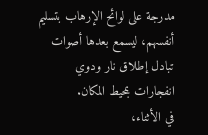مدرجة على لوائح الإرهاب بتسليم أنفسهم، ليسمع بعدها أصوات تبادل إطلاق نار ودوي انفجارات بمحيط المكان.
في الأثناء،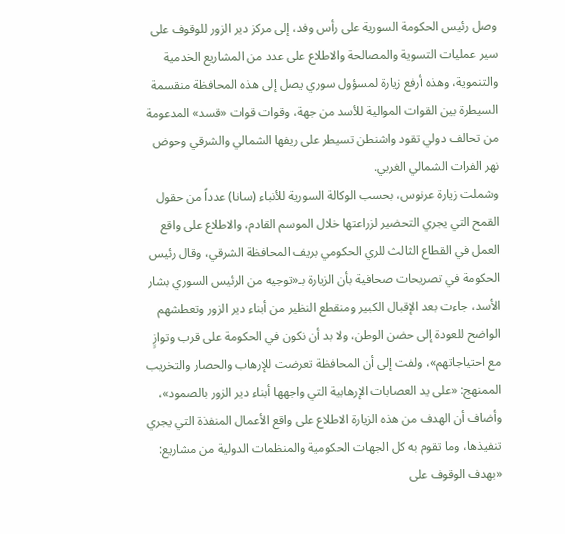وصل رئيس الحكومة السورية على رأس وفد، إلى مركز دير الزور للوقوف على سير عمليات التسوية والمصالحة والاطلاع على عدد من المشاريع الخدمية والتنموية، وهذه أرفع زيارة لمسؤول سوري يصل إلى هذه المحافظة منقسمة السيطرة بين القوات الموالية للأسد من جهة، وقوات قوات «قسد» المدعومة من تحالف دولي تقود واشنطن تسيطر على ريفها الشمالي والشرقي وحوض نهر الفرات الشمالي الغربي.
وشملت زيارة عرنوس، بحسب الوكالة السورية للأنباء (سانا) عدداً من حقول القمح التي يجري التحضير لزراعتها خلال الموسم القادم، والاطلاع على واقع العمل في القطاع الثالث للري الحكومي بريف المحافظة الشرقي، وقال رئيس الحكومة في تصريحات صحافية بأن الزيارة بـ«توجيه من الرئيس السوري بشار الأسد، جاءت بعد الإقبال الكبير ومنقطع النظير من أبناء دير الزور وتعطشهم الواضح للعودة إلى حضن الوطن، ولا بد أن نكون في الحكومة على قرب وتوازٍ مع احتياجاتهم»، ولفت إلى أن المحافظة تعرضت للإرهاب والحصار والتخريب الممنهج: «على يد العصابات الإرهابية التي واجهها أبناء دير الزور بالصمود»، وأضاف أن الهدف من هذه الزيارة الاطلاع على واقع الأعمال المنفذة التي يجري تنفيذها، وما تقوم به كل الجهات الحكومية والمنظمات الدولية من مشاريع: «بهدف الوقوف على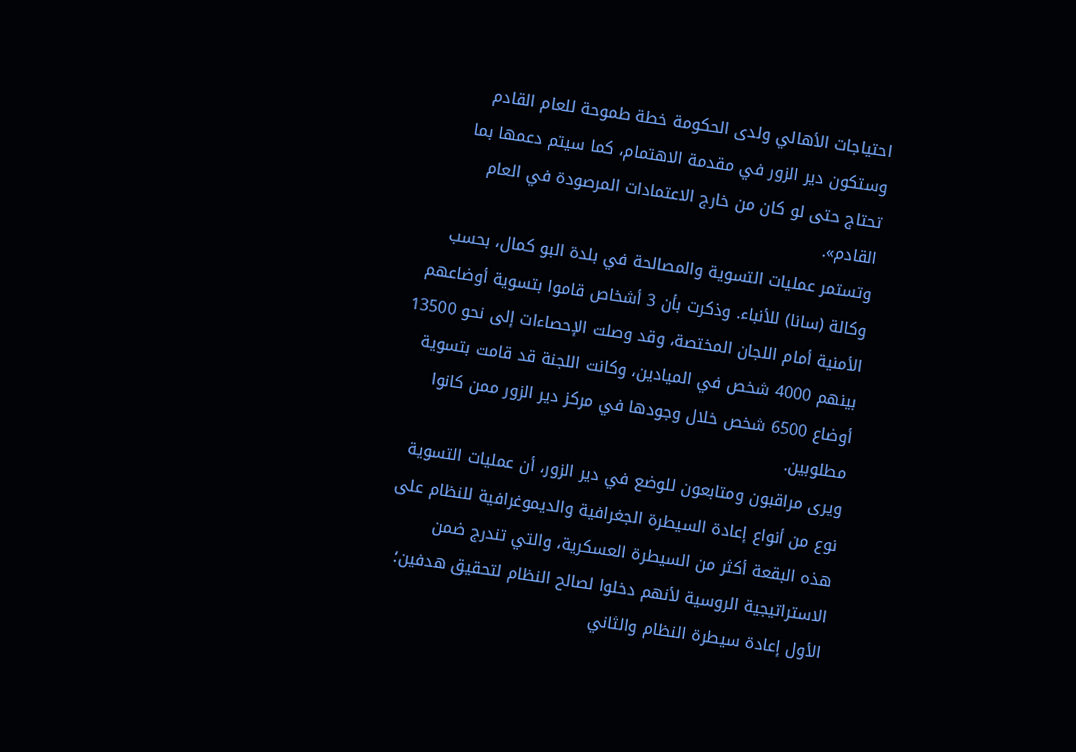احتياجات الأهالي ولدى الحكومة خطة طموحة للعام القادم وستكون دير الزور في مقدمة الاهتمام، كما سيتم دعمها بما تحتاج حتى لو كان من خارج الاعتمادات المرصودة في العام القادم».
وتستمر عمليات التسوية والمصالحة في بلدة البو كمال، بحسب وكالة (سانا) للأنباء. وذكرت بأن 3 أشخاص قاموا بتسوية أوضاعهم الأمنية أمام اللجان المختصة، وقد وصلت الإحصاءات إلى نحو 13500 بينهم 4000 شخص في الميادين، وكانت اللجنة قد قامت بتسوية أوضاع 6500 شخص خلال وجودها في مركز دير الزور ممن كانوا مطلوبين.
ويرى مراقبون ومتابعون للوضع في دير الزور، أن عمليات التسوية نوع من أنواع إعادة السيطرة الجغرافية والديموغرافية للنظام على هذه البقعة أكثر من السيطرة العسكرية، والتي تندرج ضمن الاستراتيجية الروسية لأنهم دخلوا لصالح النظام لتحقيق هدفين؛ الأول إعادة سيطرة النظام والثاني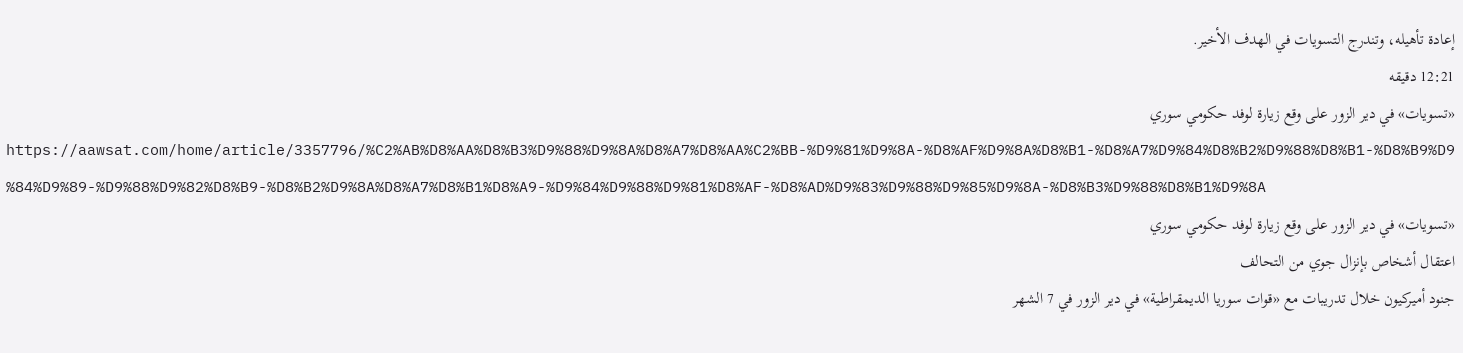إعادة تأهيله، وتندرج التسويات في الهدف الأخير.
12:21 دقيقه
«تسويات» في دير الزور على وقع زيارة لوفد حكومي سوري
https://aawsat.com/home/article/3357796/%C2%AB%D8%AA%D8%B3%D9%88%D9%8A%D8%A7%D8%AA%C2%BB-%D9%81%D9%8A-%D8%AF%D9%8A%D8%B1-%D8%A7%D9%84%D8%B2%D9%88%D8%B1-%D8%B9%D9%84%D9%89-%D9%88%D9%82%D8%B9-%D8%B2%D9%8A%D8%A7%D8%B1%D8%A9-%D9%84%D9%88%D9%81%D8%AF-%D8%AD%D9%83%D9%88%D9%85%D9%8A-%D8%B3%D9%88%D8%B1%D9%8A
«تسويات» في دير الزور على وقع زيارة لوفد حكومي سوري
اعتقال أشخاص بإنزال جوي من التحالف
جنود أميركيون خلال تدريبات مع «قوات سوريا الديمقراطية» في دير الزور في 7 الشهر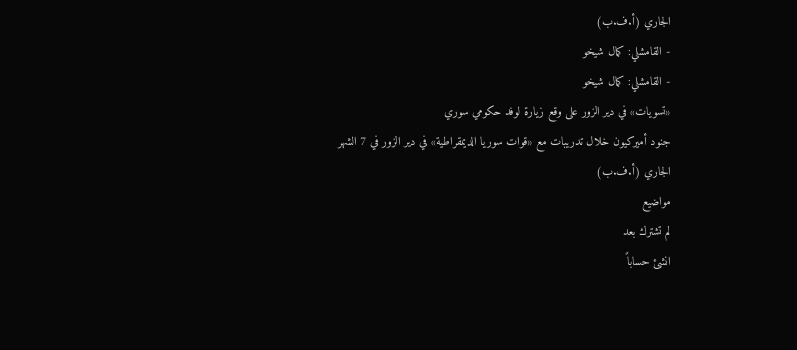الجاري (أ.ف.ب)
- القامشلي: كمال شيخو
- القامشلي: كمال شيخو
«تسويات» في دير الزور على وقع زيارة لوفد حكومي سوري
جنود أميركيون خلال تدريبات مع «قوات سوريا الديمقراطية» في دير الزور في 7 الشهر الجاري (أ.ف.ب)
مواضيع
لم تشترك بعد
انشئ حساباً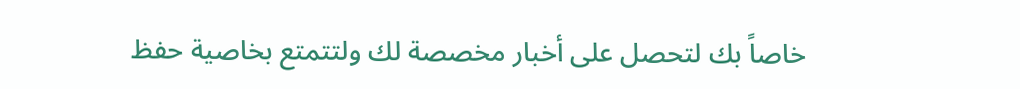خاصاً بك لتحصل على أخبار مخصصة لك ولتتمتع بخاصية حفظ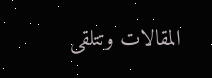المقالات وتتلقى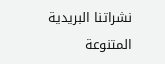نشراتنا البريدية المتنوعة